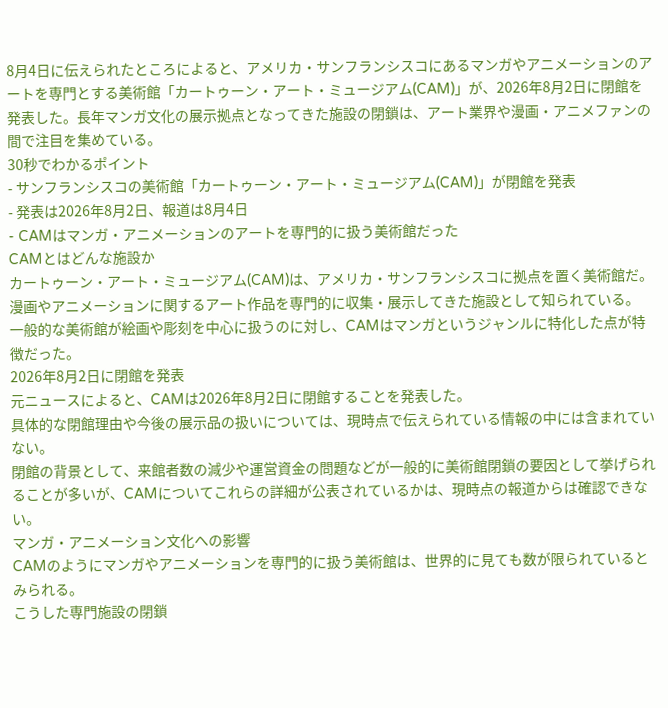8月4日に伝えられたところによると、アメリカ・サンフランシスコにあるマンガやアニメーションのアートを専門とする美術館「カートゥーン・アート・ミュージアム(CAM)」が、2026年8月2日に閉館を発表した。長年マンガ文化の展示拠点となってきた施設の閉鎖は、アート業界や漫画・アニメファンの間で注目を集めている。
30秒でわかるポイント
- サンフランシスコの美術館「カートゥーン・アート・ミュージアム(CAM)」が閉館を発表
- 発表は2026年8月2日、報道は8月4日
- CAMはマンガ・アニメーションのアートを専門的に扱う美術館だった
CAMとはどんな施設か
カートゥーン・アート・ミュージアム(CAM)は、アメリカ・サンフランシスコに拠点を置く美術館だ。
漫画やアニメーションに関するアート作品を専門的に収集・展示してきた施設として知られている。
一般的な美術館が絵画や彫刻を中心に扱うのに対し、CAMはマンガというジャンルに特化した点が特徴だった。
2026年8月2日に閉館を発表
元ニュースによると、CAMは2026年8月2日に閉館することを発表した。
具体的な閉館理由や今後の展示品の扱いについては、現時点で伝えられている情報の中には含まれていない。
閉館の背景として、来館者数の減少や運営資金の問題などが一般的に美術館閉鎖の要因として挙げられることが多いが、CAMについてこれらの詳細が公表されているかは、現時点の報道からは確認できない。
マンガ・アニメーション文化への影響
CAMのようにマンガやアニメーションを専門的に扱う美術館は、世界的に見ても数が限られているとみられる。
こうした専門施設の閉鎖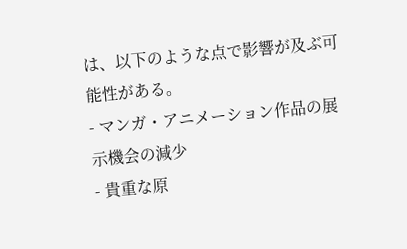は、以下のような点で影響が及ぶ可能性がある。
- マンガ・アニメーション作品の展示機会の減少
- 貴重な原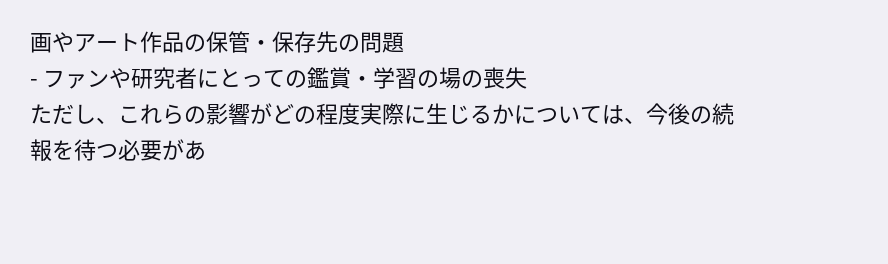画やアート作品の保管・保存先の問題
- ファンや研究者にとっての鑑賞・学習の場の喪失
ただし、これらの影響がどの程度実際に生じるかについては、今後の続報を待つ必要があ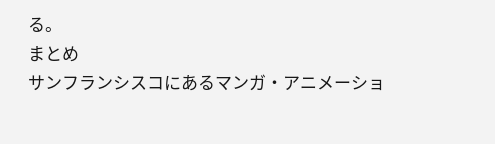る。
まとめ
サンフランシスコにあるマンガ・アニメーショ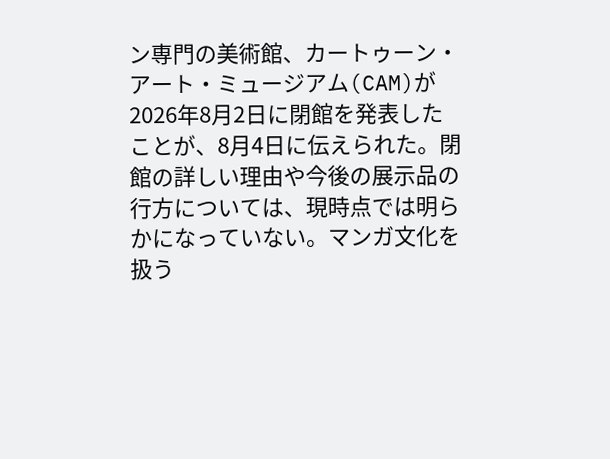ン専門の美術館、カートゥーン・アート・ミュージアム(CAM)が2026年8月2日に閉館を発表したことが、8月4日に伝えられた。閉館の詳しい理由や今後の展示品の行方については、現時点では明らかになっていない。マンガ文化を扱う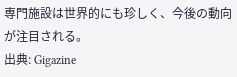専門施設は世界的にも珍しく、今後の動向が注目される。
出典: Gigazine